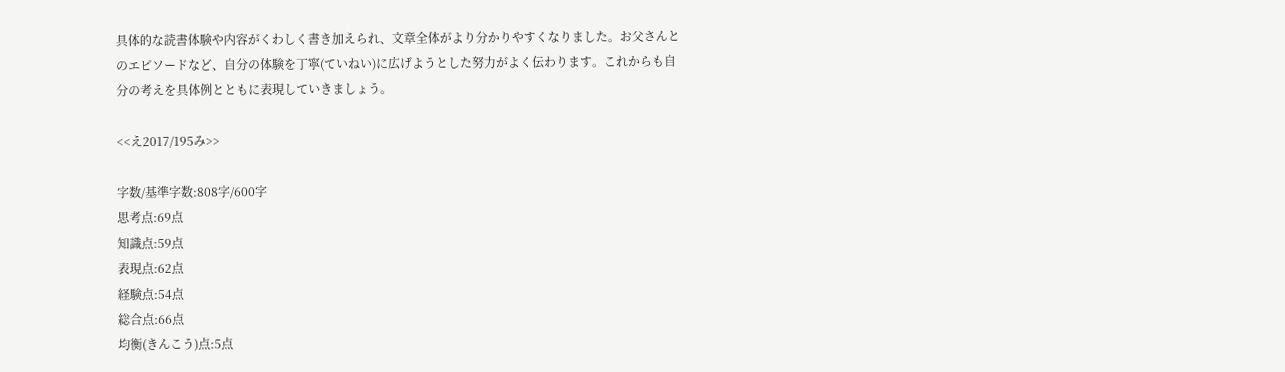具体的な読書体験や内容がくわしく書き加えられ、文章全体がより分かりやすくなりました。お父さんとのエピソードなど、自分の体験を丁寧(ていねい)に広げようとした努力がよく伝わります。これからも自分の考えを具体例とともに表現していきましょう。

<<え2017/195み>>

字数/基準字数:808字/600字
思考点:69点
知識点:59点
表現点:62点
経験点:54点
総合点:66点
均衡(きんこう)点:5点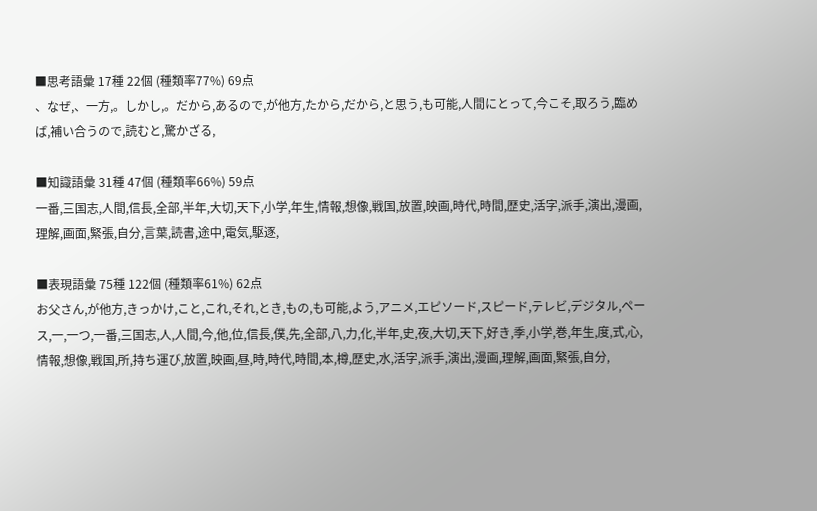■思考語彙 17種 22個 (種類率77%) 69点
、なぜ,、一方,。しかし,。だから,あるので,が他方,たから,だから,と思う,も可能,人間にとって,今こそ,取ろう,臨めば,補い合うので,読むと,驚かざる,

■知識語彙 31種 47個 (種類率66%) 59点
一番,三国志,人間,信長,全部,半年,大切,天下,小学,年生,情報,想像,戦国,放置,映画,時代,時間,歴史,活字,派手,演出,漫画,理解,画面,緊張,自分,言葉,読書,途中,電気,駆逐,

■表現語彙 75種 122個 (種類率61%) 62点
お父さん,が他方,きっかけ,こと,これ,それ,とき,もの,も可能,よう,アニメ,エピソード,スピード,テレビ,デジタル,ペース,一,一つ,一番,三国志,人,人間,今,他,位,信長,僕,先,全部,八,力,化,半年,史,夜,大切,天下,好き,季,小学,巻,年生,度,式,心,情報,想像,戦国,所,持ち運び,放置,映画,昼,時,時代,時間,本,樽,歴史,水,活字,派手,演出,漫画,理解,画面,緊張,自分,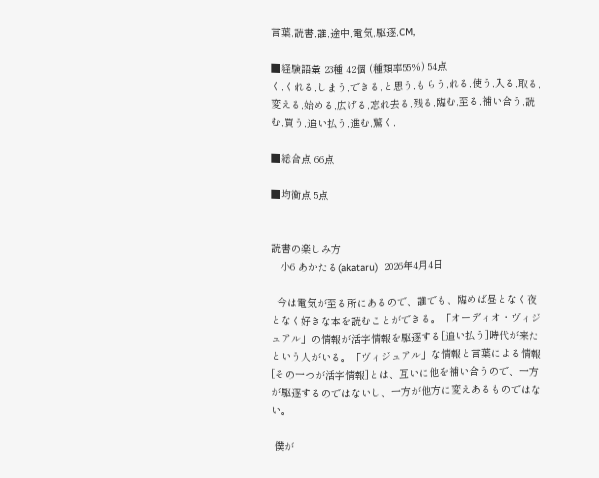言葉,読書,誰,途中,電気,駆逐,CM,

■経験語彙 23種 42個 (種類率55%) 54点
く,くれる,しまう,できる,と思う,もらう,れる,使う,入る,取る,変える,始める,広げる,忘れ去る,残る,臨む,至る,補い合う,読む,買う,追い払う,進む,驚く,

■総合点 66点

■均衡点 5点


読書の楽しみ方
   小6 あかたる(akataru)  2026年4月4日

  今は電気が至る所にあるので、誰でも、臨めば昼となく夜となく好きな本を読むことができる。「オーディオ・ヴィジュアル」の情報が活字情報を駆逐する[追い払う]時代が来たという人がいる。「ヴィジュアル」な情報と言葉による情報[その一つが活字情報]とは、互いに他を補い合うので、一方が駆逐するのではないし、一方が他方に変えあるものではない。

 僕が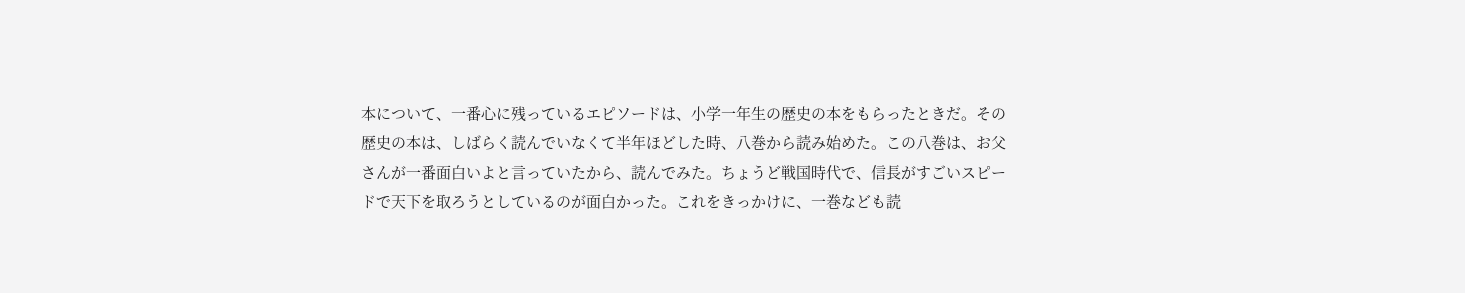本について、一番心に残っているエピソードは、小学一年生の歴史の本をもらったときだ。その歴史の本は、しばらく読んでいなくて半年ほどした時、八巻から読み始めた。この八巻は、お父さんが一番面白いよと言っていたから、読んでみた。ちょうど戦国時代で、信長がすごいスピードで天下を取ろうとしているのが面白かった。これをきっかけに、一巻なども読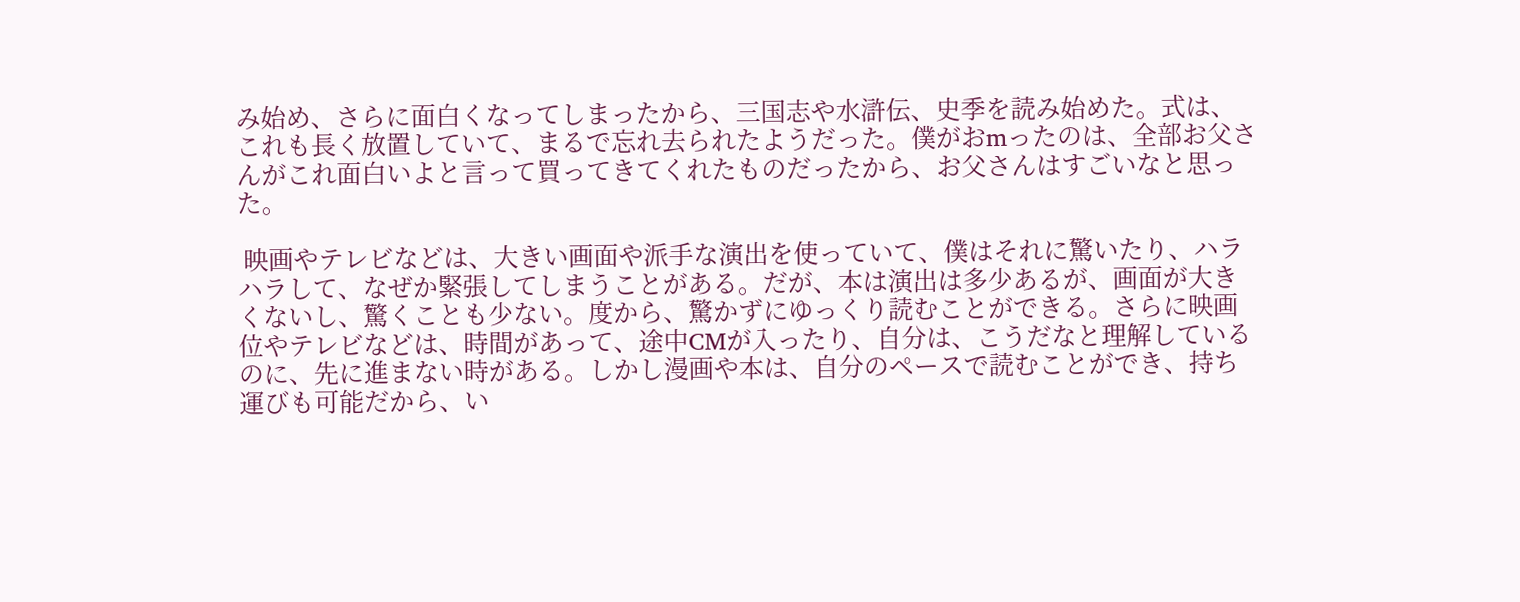み始め、さらに面白くなってしまったから、三国志や水滸伝、史季を読み始めた。式は、これも長く放置していて、まるで忘れ去られたようだった。僕がおmったのは、全部お父さんがこれ面白いよと言って買ってきてくれたものだったから、お父さんはすごいなと思った。

 映画やテレビなどは、大きい画面や派手な演出を使っていて、僕はそれに驚いたり、ハラハラして、なぜか緊張してしまうことがある。だが、本は演出は多少あるが、画面が大きくないし、驚くことも少ない。度から、驚かずにゆっくり読むことができる。さらに映画位やテレビなどは、時間があって、途中CMが入ったり、自分は、こうだなと理解しているのに、先に進まない時がある。しかし漫画や本は、自分のペースで読むことができ、持ち運びも可能だから、い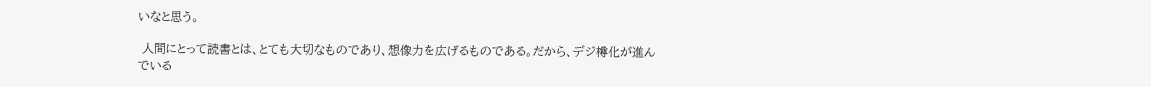いなと思う。

 人間にとって読書とは、とても大切なものであり、想像力を広げるものである。だから、デジ樽化が進んでいる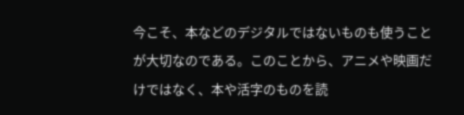今こそ、本などのデジタルではないものも使うことが大切なのである。このことから、アニメや映画だけではなく、本や活字のものを読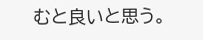むと良いと思う。